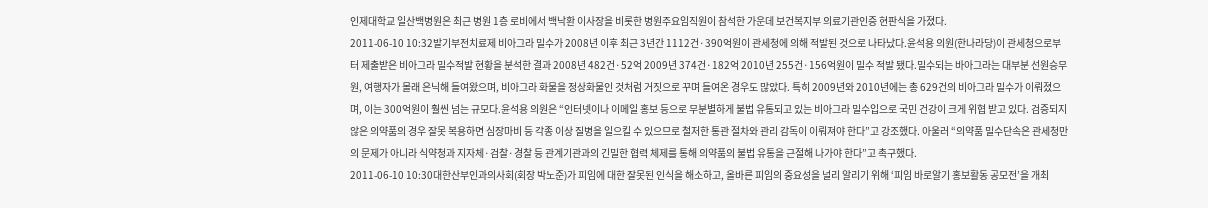인제대학교 일산백병원은 최근 병원 1층 로비에서 백낙환 이사장을 비롯한 병원주요임직원이 참석한 가운데 보건복지부 의료기관인증 현판식을 가졌다.
2011-06-10 10:32발기부전치료제 비아그라 밀수가 2008년 이후 최근 3년간 1112건·390억원이 관세청에 의해 적발된 것으로 나타났다.윤석용 의원(한나라당)이 관세청으로부터 제출받은 비아그라 밀수적발 현황을 분석한 결과 2008년 482건·52억 2009년 374건·182억 2010년 255건·156억원이 밀수 적발 됐다.밀수되는 바아그라는 대부분 선원승무원, 여행자가 몰래 은닉해 들여왔으며, 비아그라 화물을 정상화물인 것처럼 거짓으로 꾸며 들여온 경우도 많았다. 특히 2009년와 2010년에는 총 629건의 비아그라 밀수가 이뤄졌으며, 이는 300억원이 훨씬 넘는 규모다.윤석용 의원은 “인터넷이나 이메일 홍보 등으로 무분별하게 불법 유통되고 있는 비아그라 밀수입으로 국민 건강이 크게 위협 받고 있다. 검증되지 않은 의약품의 경우 잘못 복용하면 심장마비 등 각종 이상 질병을 일으킬 수 있으므로 철저한 통관 절차와 관리 감독이 이뤄져야 한다”고 강조했다. 아울러 “의약품 밀수단속은 관세청만의 문제가 아니라 식약청과 지자체·검찰·경찰 등 관계기관과의 긴밀한 협력 체제를 통해 의약품의 불법 유통을 근절해 나가야 한다”고 촉구했다.
2011-06-10 10:30대한산부인과의사회(회장 박노준)가 피임에 대한 잘못된 인식을 해소하고, 올바른 피임의 중요성을 널리 알리기 위해 ‘피임 바로알기 홍보활동 공모전’을 개최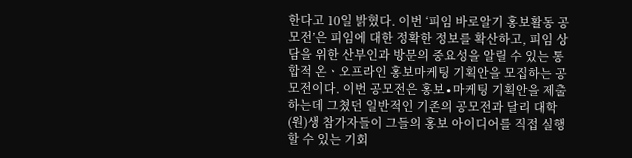한다고 10일 밝혔다. 이번 ‘피임 바로알기 홍보활동 공모전’은 피임에 대한 정확한 정보를 확산하고, 피임 상담을 위한 산부인과 방문의 중요성을 알릴 수 있는 통합적 온ㆍ오프라인 홍보마케팅 기획안을 모집하는 공모전이다. 이번 공모전은 홍보∙마케팅 기획안을 제출하는데 그쳤던 일반적인 기존의 공모전과 달리 대학(원)생 참가자들이 그들의 홍보 아이디어를 직접 실행할 수 있는 기회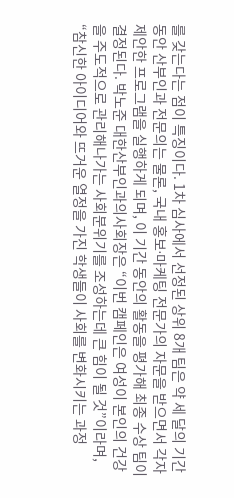를 갖는다는 점이 특징이다. 1차 심사에서 선정된 상위 8개 팀은 약 세 달의 기간 동안 산부인과 전문의는 물론, 국내 홍보∙마케팅 전문가의 자문을 받으면서 각자 제안한 프로그램을 실행하게 되며, 이 기간 동안의 활동을 평가해 최종 수상 팀이 결정된다. 박노준 대한산부인과의사회장은 “이번 캠페인은 여성이 본인의 건강을 주도적으로 관리해나가는 사회분위기를 조성하는데 큰 힘이 될 것”이라며, “참신한 아이디어와 뜨거운 열정을 가진 학생들이 사회를 변화시키는 과정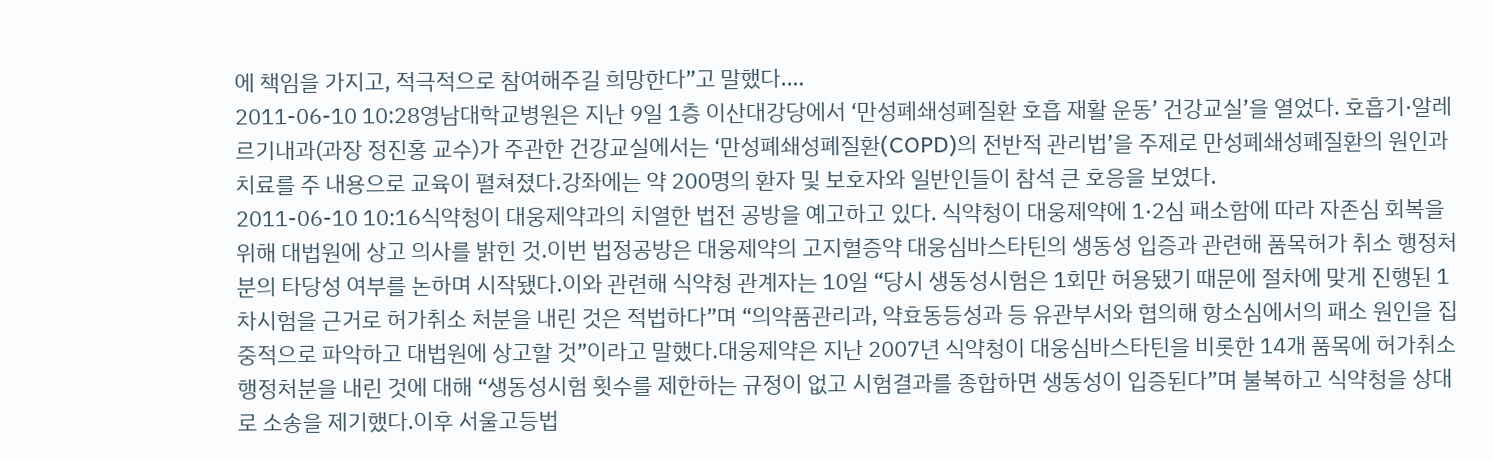에 책임을 가지고, 적극적으로 참여해주길 희망한다”고 말했다.…
2011-06-10 10:28영남대학교병원은 지난 9일 1층 이산대강당에서 ‘만성폐쇄성폐질환 호흡 재활 운동’ 건강교실’을 열었다. 호흡기·알레르기내과(과장 정진홍 교수)가 주관한 건강교실에서는 ‘만성폐쇄성폐질환(COPD)의 전반적 관리법’을 주제로 만성폐쇄성폐질환의 원인과 치료를 주 내용으로 교육이 펼쳐졌다.강좌에는 약 200명의 환자 및 보호자와 일반인들이 참석 큰 호응을 보였다.
2011-06-10 10:16식약청이 대웅제약과의 치열한 법전 공방을 예고하고 있다. 식약청이 대웅제약에 1·2심 패소함에 따라 자존심 회복을 위해 대법원에 상고 의사를 밝힌 것.이번 법정공방은 대웅제약의 고지혈증약 대웅심바스타틴의 생동성 입증과 관련해 품목허가 취소 행정처분의 타당성 여부를 논하며 시작됐다.이와 관련해 식약청 관계자는 10일 “당시 생동성시험은 1회만 허용됐기 때문에 절차에 맞게 진행된 1차시험을 근거로 허가취소 처분을 내린 것은 적법하다”며 “의약품관리과, 약효동등성과 등 유관부서와 협의해 항소심에서의 패소 원인을 집중적으로 파악하고 대법원에 상고할 것”이라고 말했다.대웅제약은 지난 2007년 식약청이 대웅심바스타틴을 비롯한 14개 품목에 허가취소 행정처분을 내린 것에 대해 “생동성시험 횟수를 제한하는 규정이 없고 시험결과를 종합하면 생동성이 입증된다”며 불복하고 식약청을 상대로 소송을 제기했다.이후 서울고등법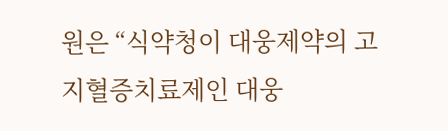원은 “식약청이 대웅제약의 고지혈증치료제인 대웅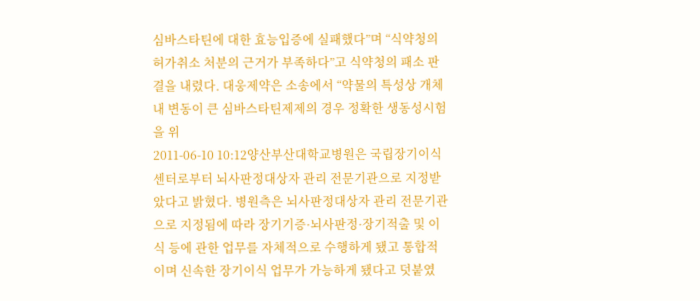심바스타틴에 대한 효능입증에 실패했다”며 “식약청의 허가취소 처분의 근거가 부족하다”고 식약청의 패소 판결을 내렸다. 대웅제약은 소송에서 “약물의 특성상 개체내 변동이 큰 심바스타틴제제의 경우 정확한 생동성시험을 위
2011-06-10 10:12양산부산대학교병원은 국립장기이식센터로부터 뇌사판정대상자 관리 전문기관으로 지정받았다고 밝혔다. 병원측은 뇌사판정대상자 관리 전문기관으로 지정됨에 따라 장기기증·뇌사판정·장기적출 및 이식 등에 관한 업무를 자체적으로 수행하게 됐고 통합적이며 신속한 장기이식 업무가 가능하게 됐다고 덧붙였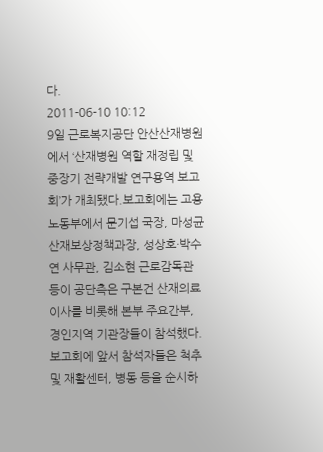다.
2011-06-10 10:12
9일 근로복지공단 안산산재병원에서 ‘산재병원 역할 재정립 및 중장기 전략개발 연구용역 보고회’가 개최됐다.보고회에는 고용노동부에서 문기섭 국장, 마성균 산재보상정책과장, 성상호·박수연 사무관, 김소현 근로감독관 등이 공단측은 구본건 산재의료이사를 비롯해 본부 주요간부, 경인지역 기관장들이 참석했다. 보고회에 앞서 참석자들은 척추 및 재활센터, 병동 등을 순시하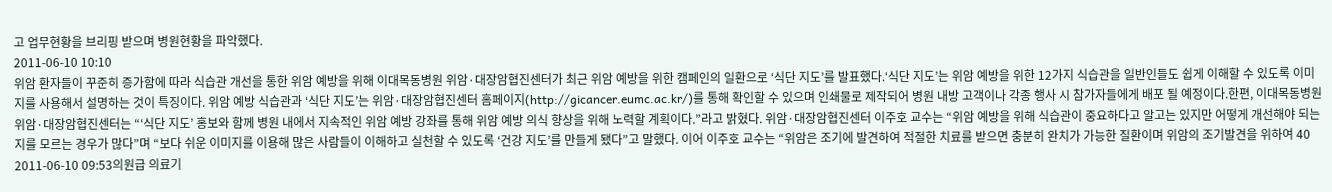고 업무현황을 브리핑 받으며 병원현황을 파악했다.
2011-06-10 10:10
위암 환자들이 꾸준히 증가함에 따라 식습관 개선을 통한 위암 예방을 위해 이대목동병원 위암·대장암협진센터가 최근 위암 예방을 위한 캠페인의 일환으로 ‘식단 지도’를 발표했다.‘식단 지도’는 위암 예방을 위한 12가지 식습관을 일반인들도 쉽게 이해할 수 있도록 이미지를 사용해서 설명하는 것이 특징이다. 위암 예방 식습관과 ‘식단 지도’는 위암·대장암협진센터 홈페이지(http://gicancer.eumc.ac.kr/)를 통해 확인할 수 있으며 인쇄물로 제작되어 병원 내방 고객이나 각종 행사 시 참가자들에게 배포 될 예정이다.한편, 이대목동병원 위암·대장암협진센터는 “‘식단 지도’ 홍보와 함께 병원 내에서 지속적인 위암 예방 강좌를 통해 위암 예방 의식 향상을 위해 노력할 계획이다.”라고 밝혔다. 위암·대장암협진센터 이주호 교수는 “위암 예방을 위해 식습관이 중요하다고 알고는 있지만 어떻게 개선해야 되는지를 모르는 경우가 많다”며 “보다 쉬운 이미지를 이용해 많은 사람들이 이해하고 실천할 수 있도록 ‘건강 지도’를 만들게 됐다”고 말했다. 이어 이주호 교수는 “위암은 조기에 발견하여 적절한 치료를 받으면 충분히 완치가 가능한 질환이며 위암의 조기발견을 위하여 40
2011-06-10 09:53의원급 의료기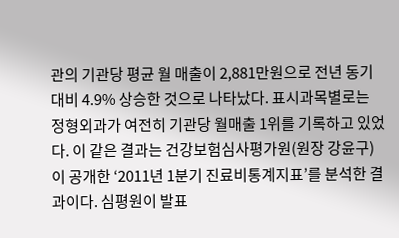관의 기관당 평균 월 매출이 2,881만원으로 전년 동기 대비 4.9% 상승한 것으로 나타났다. 표시과목별로는 정형외과가 여전히 기관당 월매출 1위를 기록하고 있었다. 이 같은 결과는 건강보험심사평가원(원장 강윤구)이 공개한 ‘2011년 1분기 진료비통계지표’를 분석한 결과이다. 심평원이 발표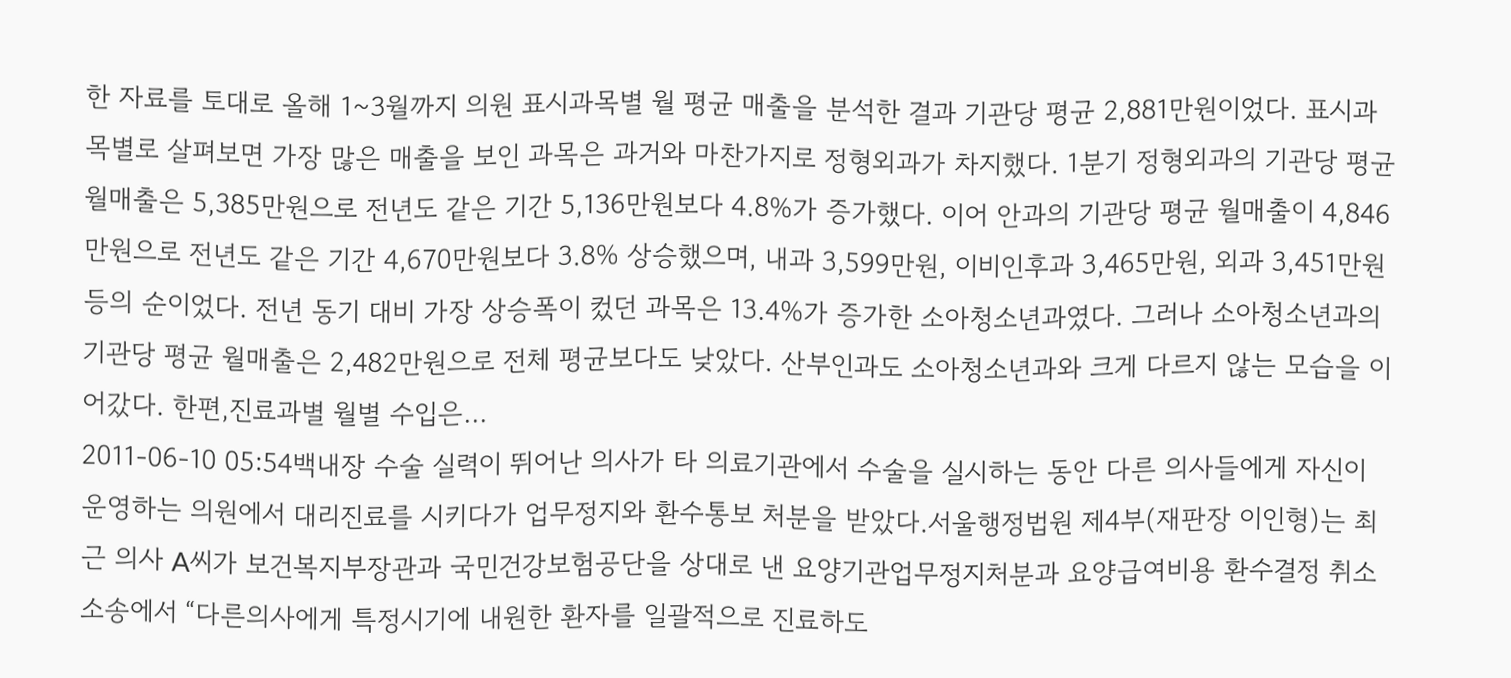한 자료를 토대로 올해 1~3월까지 의원 표시과목별 월 평균 매출을 분석한 결과 기관당 평균 2,881만원이었다. 표시과목별로 살펴보면 가장 많은 매출을 보인 과목은 과거와 마찬가지로 정형외과가 차지했다. 1분기 정형외과의 기관당 평균 월매출은 5,385만원으로 전년도 같은 기간 5,136만원보다 4.8%가 증가했다. 이어 안과의 기관당 평균 월매출이 4,846만원으로 전년도 같은 기간 4,670만원보다 3.8% 상승했으며, 내과 3,599만원, 이비인후과 3,465만원, 외과 3,451만원 등의 순이었다. 전년 동기 대비 가장 상승폭이 컸던 과목은 13.4%가 증가한 소아청소년과였다. 그러나 소아청소년과의 기관당 평균 월매출은 2,482만원으로 전체 평균보다도 낮았다. 산부인과도 소아청소년과와 크게 다르지 않는 모습을 이어갔다. 한편,진료과별 월별 수입은…
2011-06-10 05:54백내장 수술 실력이 뛰어난 의사가 타 의료기관에서 수술을 실시하는 동안 다른 의사들에게 자신이 운영하는 의원에서 대리진료를 시키다가 업무정지와 환수통보 처분을 받았다.서울행정법원 제4부(재판장 이인형)는 최근 의사 A씨가 보건복지부장관과 국민건강보험공단을 상대로 낸 요양기관업무정지처분과 요양급여비용 환수결정 취소 소송에서 “다른의사에게 특정시기에 내원한 환자를 일괄적으로 진료하도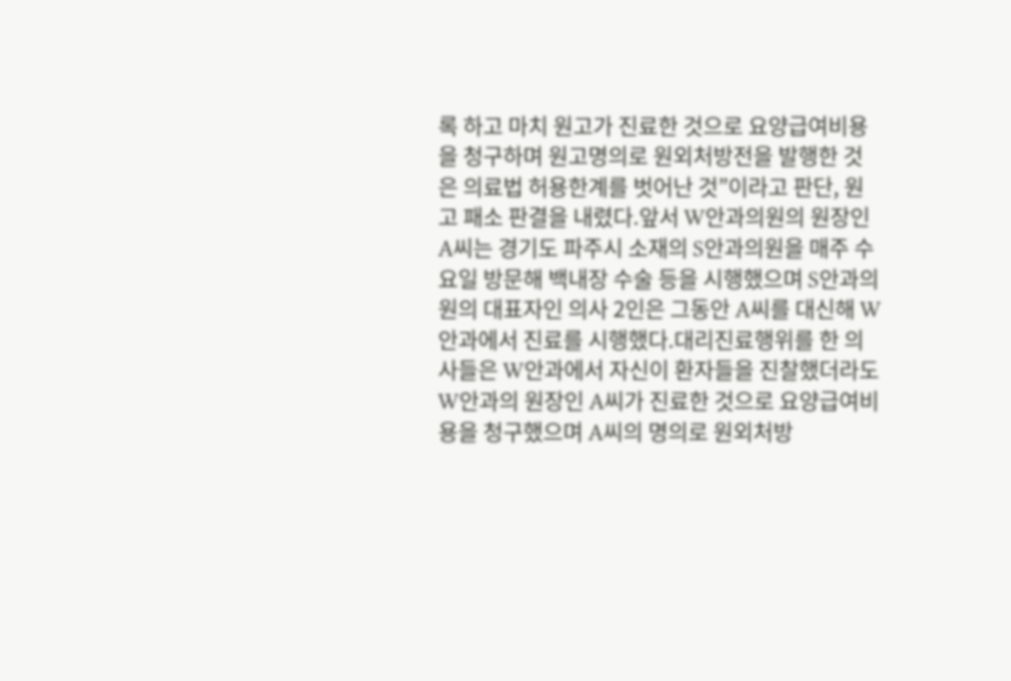록 하고 마치 원고가 진료한 것으로 요양급여비용을 청구하며 원고명의로 원외처방전을 발행한 것은 의료법 허용한계를 벗어난 것”이라고 판단, 원고 패소 판결을 내렸다.앞서 W안과의원의 원장인 A씨는 경기도 파주시 소재의 S안과의원을 매주 수요일 방문해 백내장 수술 등을 시행했으며 S안과의원의 대표자인 의사 2인은 그동안 A씨를 대신해 W안과에서 진료를 시행했다.대리진료행위를 한 의사들은 W안과에서 자신이 환자들을 진찰했더라도 W안과의 원장인 A씨가 진료한 것으로 요양급여비용을 청구했으며 A씨의 명의로 원외처방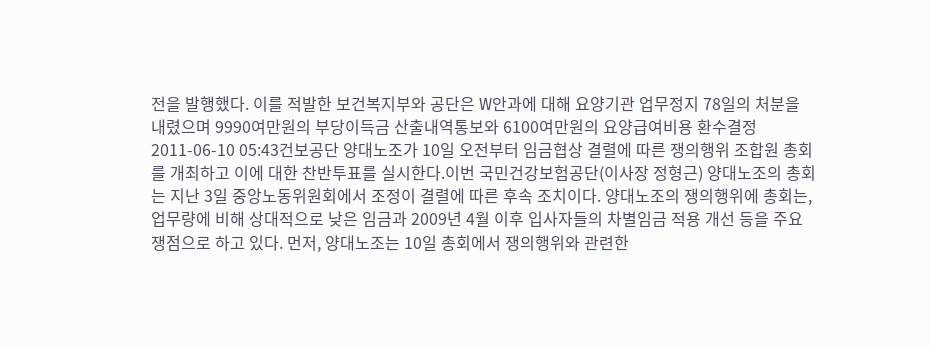전을 발행했다. 이를 적발한 보건복지부와 공단은 W안과에 대해 요양기관 업무정지 78일의 처분을 내렸으며 9990여만원의 부당이득금 산출내역통보와 6100여만원의 요양급여비용 환수결정
2011-06-10 05:43건보공단 양대노조가 10일 오전부터 임금협상 결렬에 따른 쟁의행위 조합원 총회를 개최하고 이에 대한 찬반투표를 실시한다.이번 국민건강보험공단(이사장 정형근) 양대노조의 총회는 지난 3일 중앙노동위원회에서 조정이 결렬에 따른 후속 조치이다. 양대노조의 쟁의행위에 총회는, 업무량에 비해 상대적으로 낮은 임금과 2009년 4월 이후 입사자들의 차별임금 적용 개선 등을 주요 쟁점으로 하고 있다. 먼저, 양대노조는 10일 총회에서 쟁의행위와 관련한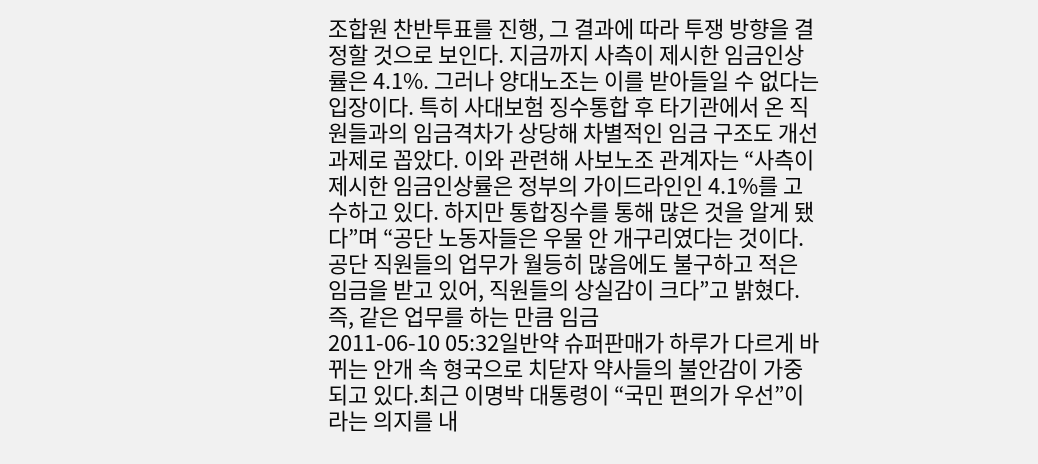조합원 찬반투표를 진행, 그 결과에 따라 투쟁 방향을 결정할 것으로 보인다. 지금까지 사측이 제시한 임금인상률은 4.1%. 그러나 양대노조는 이를 받아들일 수 없다는 입장이다. 특히 사대보험 징수통합 후 타기관에서 온 직원들과의 임금격차가 상당해 차별적인 임금 구조도 개선과제로 꼽았다. 이와 관련해 사보노조 관계자는 “사측이 제시한 임금인상률은 정부의 가이드라인인 4.1%를 고수하고 있다. 하지만 통합징수를 통해 많은 것을 알게 됐다”며 “공단 노동자들은 우물 안 개구리였다는 것이다. 공단 직원들의 업무가 월등히 많음에도 불구하고 적은 임금을 받고 있어, 직원들의 상실감이 크다”고 밝혔다. 즉, 같은 업무를 하는 만큼 임금
2011-06-10 05:32일반약 슈퍼판매가 하루가 다르게 바뀌는 안개 속 형국으로 치닫자 약사들의 불안감이 가중되고 있다.최근 이명박 대통령이 “국민 편의가 우선”이라는 의지를 내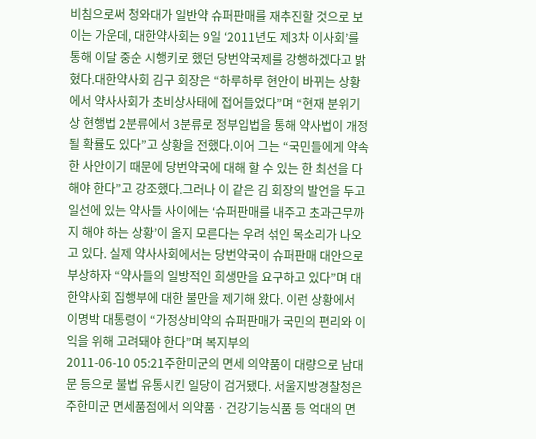비침으로써 청와대가 일반약 슈퍼판매를 재추진할 것으로 보이는 가운데, 대한약사회는 9일 ‘2011년도 제3차 이사회’를 통해 이달 중순 시행키로 했던 당번약국제를 강행하겠다고 밝혔다.대한약사회 김구 회장은 “하루하루 현안이 바뀌는 상황에서 약사사회가 초비상사태에 접어들었다”며 “현재 분위기상 현행법 2분류에서 3분류로 정부입법을 통해 약사법이 개정될 확률도 있다”고 상황을 전했다.이어 그는 “국민들에게 약속한 사안이기 때문에 당번약국에 대해 할 수 있는 한 최선을 다해야 한다”고 강조했다.그러나 이 같은 김 회장의 발언을 두고 일선에 있는 약사들 사이에는 ‘슈퍼판매를 내주고 초과근무까지 해야 하는 상황’이 올지 모른다는 우려 섞인 목소리가 나오고 있다. 실제 약사사회에서는 당번약국이 슈퍼판매 대안으로 부상하자 “약사들의 일방적인 희생만을 요구하고 있다”며 대한약사회 집행부에 대한 불만을 제기해 왔다. 이런 상황에서 이명박 대통령이 “가정상비약의 슈퍼판매가 국민의 편리와 이익을 위해 고려돼야 한다”며 복지부의
2011-06-10 05:21주한미군의 면세 의약품이 대량으로 남대문 등으로 불법 유통시킨 일당이 검거됐다. 서울지방경찰청은 주한미군 면세품점에서 의약품ㆍ건강기능식품 등 억대의 면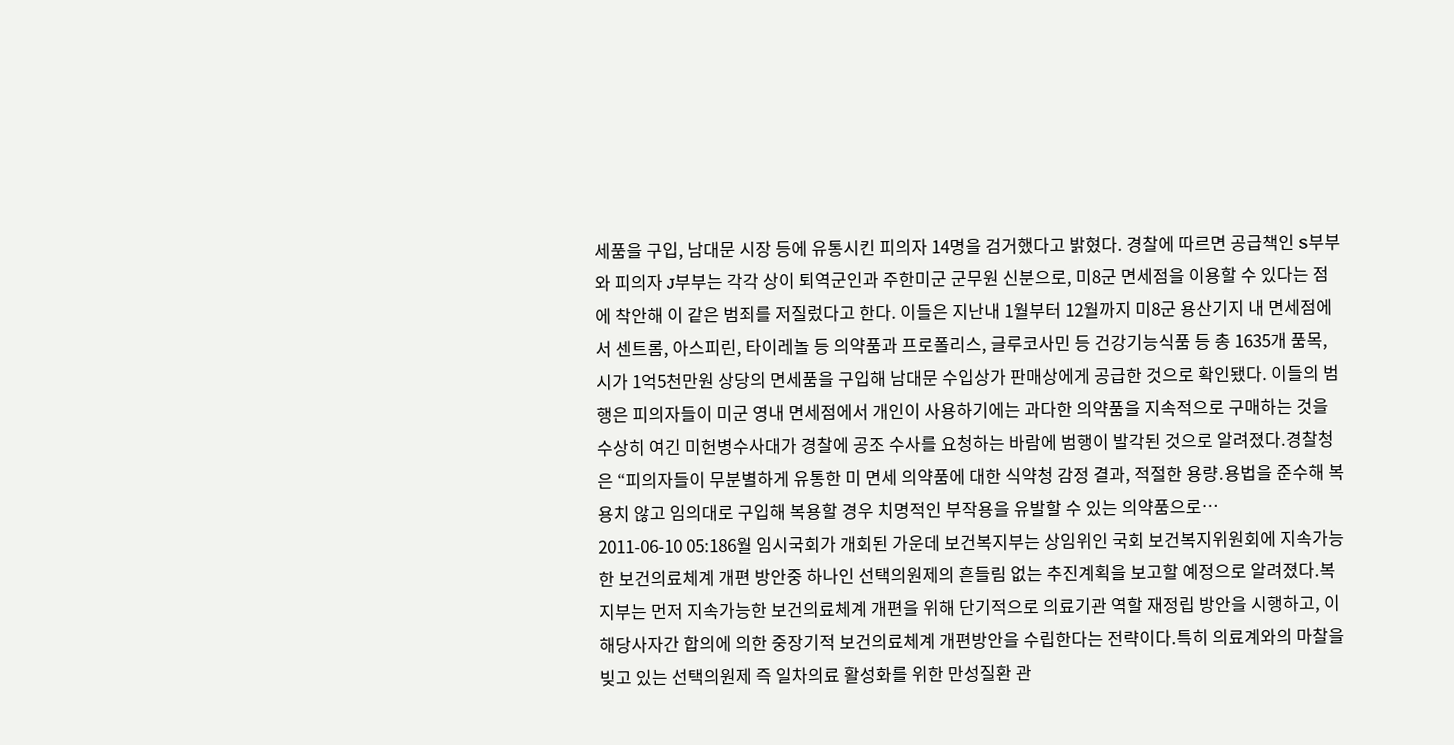세품을 구입, 남대문 시장 등에 유통시킨 피의자 14명을 검거했다고 밝혔다. 경찰에 따르면 공급책인 S부부와 피의자 J부부는 각각 상이 퇴역군인과 주한미군 군무원 신분으로, 미8군 면세점을 이용할 수 있다는 점에 착안해 이 같은 범죄를 저질렀다고 한다. 이들은 지난내 1월부터 12월까지 미8군 용산기지 내 면세점에서 센트롬, 아스피린, 타이레놀 등 의약품과 프로폴리스, 글루코사민 등 건강기능식품 등 총 1635개 품목, 시가 1억5천만원 상당의 면세품을 구입해 남대문 수입상가 판매상에게 공급한 것으로 확인됐다. 이들의 범행은 피의자들이 미군 영내 면세점에서 개인이 사용하기에는 과다한 의약품을 지속적으로 구매하는 것을 수상히 여긴 미헌병수사대가 경찰에 공조 수사를 요청하는 바람에 범행이 발각된 것으로 알려졌다.경찰청은 “피의자들이 무분별하게 유통한 미 면세 의약품에 대한 식약청 감정 결과, 적절한 용량․용법을 준수해 복용치 않고 임의대로 구입해 복용할 경우 치명적인 부작용을 유발할 수 있는 의약품으로…
2011-06-10 05:186월 임시국회가 개회된 가운데 보건복지부는 상임위인 국회 보건복지위원회에 지속가능한 보건의료체계 개편 방안중 하나인 선택의원제의 흔들림 없는 추진계획을 보고할 예정으로 알려졌다.복지부는 먼저 지속가능한 보건의료체계 개편을 위해 단기적으로 의료기관 역할 재정립 방안을 시행하고, 이해당사자간 합의에 의한 중장기적 보건의료체계 개편방안을 수립한다는 전략이다.특히 의료계와의 마찰을 빚고 있는 선택의원제 즉 일차의료 활성화를 위한 만성질환 관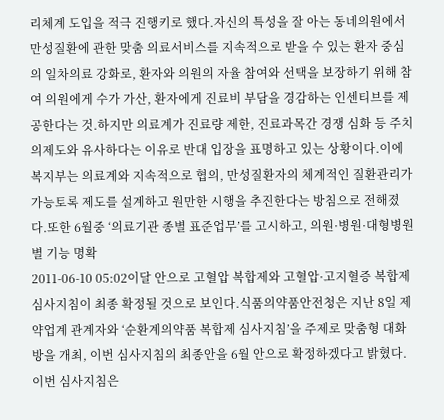리체계 도입을 적극 진행키로 했다.자신의 특성을 잘 아는 동네의원에서 만성질환에 관한 맞춤 의료서비스를 지속적으로 받을 수 있는 환자 중심의 일차의료 강화로, 환자와 의원의 자율 참여와 선택을 보장하기 위해 참여 의원에게 수가 가산, 환자에게 진료비 부담을 경감하는 인센티브를 제공한다는 것.하지만 의료계가 진료량 제한, 진료과목간 경쟁 심화 등 주치의제도와 유사하다는 이유로 반대 입장을 표명하고 있는 상황이다.이에 복지부는 의료계와 지속적으로 협의, 만성질환자의 체계적인 질환관리가 가능토록 제도를 설계하고 원만한 시행을 추진한다는 방침으로 전해졌다.또한 6월중 ‘의료기관 종별 표준업무’를 고시하고, 의원·병원·대형병원별 기능 명확
2011-06-10 05:02이달 안으로 고혈압 복합제와 고혈압·고지혈증 복합제 심사지침이 최종 확정될 것으로 보인다.식품의약품안전청은 지난 8일 제약업계 관계자와 ‘순환계의약품 복합제 심사지침’을 주제로 맞춤형 대화방을 개최, 이번 심사지침의 최종안을 6월 안으로 확정하겠다고 밝혔다.이번 심사지침은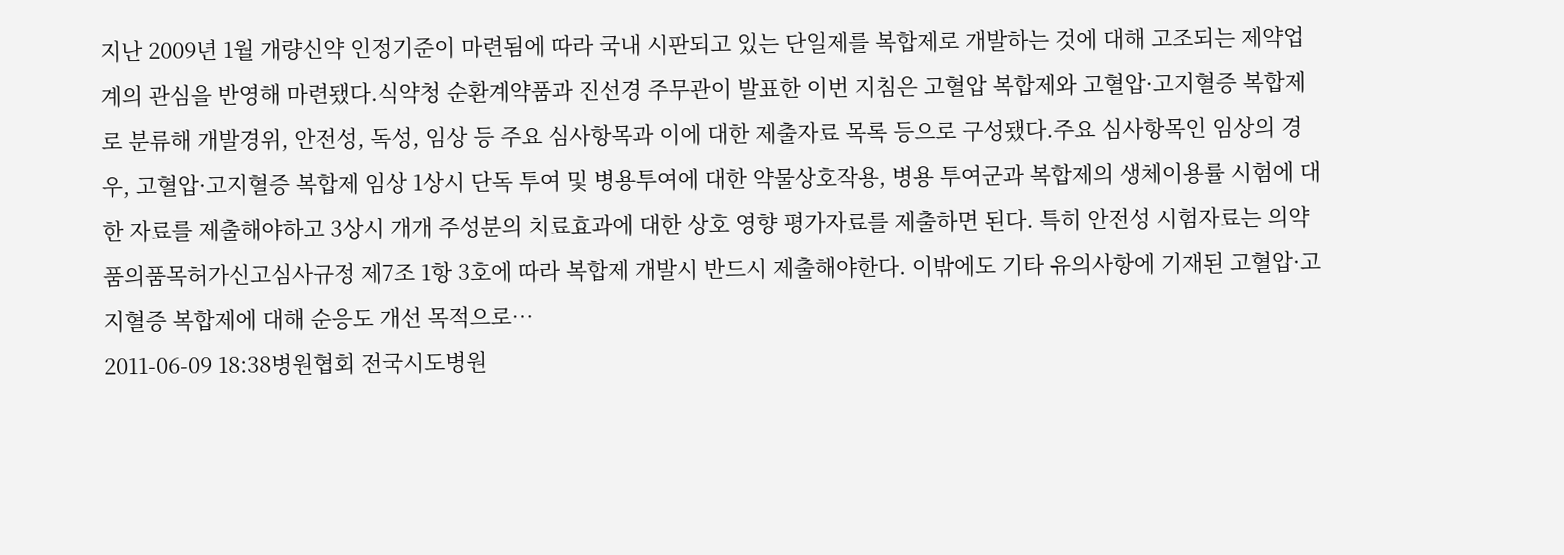지난 2009년 1월 개량신약 인정기준이 마련됨에 따라 국내 시판되고 있는 단일제를 복합제로 개발하는 것에 대해 고조되는 제약업계의 관심을 반영해 마련됐다.식약청 순환계약품과 진선경 주무관이 발표한 이번 지침은 고혈압 복합제와 고혈압·고지혈증 복합제로 분류해 개발경위, 안전성, 독성, 임상 등 주요 심사항목과 이에 대한 제출자료 목록 등으로 구성됐다.주요 심사항목인 임상의 경우, 고혈압·고지혈증 복합제 임상 1상시 단독 투여 및 병용투여에 대한 약물상호작용, 병용 투여군과 복합제의 생체이용률 시험에 대한 자료를 제출해야하고 3상시 개개 주성분의 치료효과에 대한 상호 영향 평가자료를 제출하면 된다. 특히 안전성 시험자료는 의약품의품목허가신고심사규정 제7조 1항 3호에 따라 복합제 개발시 반드시 제출해야한다. 이밖에도 기타 유의사항에 기재된 고혈압·고지혈증 복합제에 대해 순응도 개선 목적으로…
2011-06-09 18:38병원협회 전국시도병원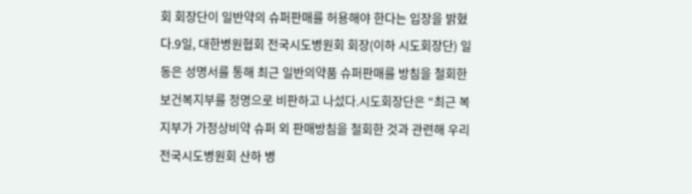회 회장단이 일반약의 슈퍼판매를 허용해야 한다는 입장을 밝혔다.9일, 대한병원협회 전국시도병원회 회장(이하 시도회장단) 일동은 성명서를 통해 최근 일반의약품 슈퍼판매를 방침을 철회한 보건복지부를 정명으로 비판하고 나섰다.시도회장단은 “최근 복지부가 가정상비약 슈퍼 외 판매방침을 철회한 것과 관련해 우리 전국시도병원회 산하 병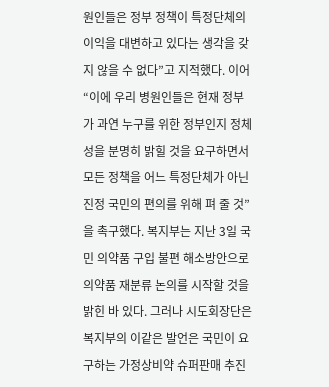원인들은 정부 정책이 특정단체의 이익을 대변하고 있다는 생각을 갖지 않을 수 없다”고 지적했다. 이어 “이에 우리 병원인들은 현재 정부가 과연 누구를 위한 정부인지 정체성을 분명히 밝힐 것을 요구하면서 모든 정책을 어느 특정단체가 아닌 진정 국민의 편의를 위해 펴 줄 것”을 촉구했다. 복지부는 지난 3일 국민 의약품 구입 불편 해소방안으로 의약품 재분류 논의를 시작할 것을 밝힌 바 있다. 그러나 시도회장단은 복지부의 이같은 발언은 국민이 요구하는 가정상비약 슈퍼판매 추진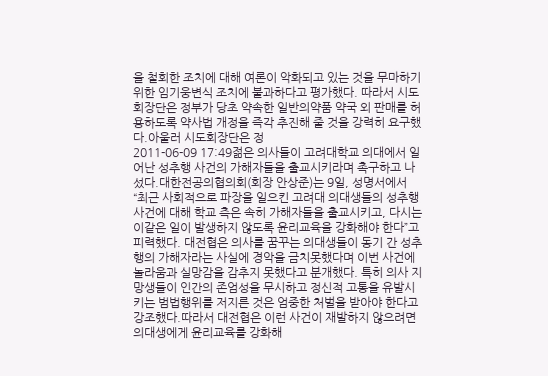을 철회한 조치에 대해 여론이 악화되고 있는 것을 무마하기 위한 임기웅변식 조치에 불과하다고 평가했다. 따라서 시도회장단은 정부가 당초 약속한 일반의약품 약국 외 판매를 허용하도록 약사법 개정을 즉각 추진해 줄 것을 강력히 요구했다.아울러 시도회장단은 정
2011-06-09 17:49젊은 의사들이 고려대학교 의대에서 일어난 성추행 사건의 가해자들을 출교시키라며 촉구하고 나섰다.대한전공의협의회(회장 안상준)는 9일, 성명서에서 “최근 사회적으로 파장을 일으킨 고려대 의대생들의 성추행 사건에 대해 학교 측은 속히 가해자들을 출교시키고, 다시는 이같은 일이 발생하지 않도록 윤리교육을 강화해야 한다”고 피력했다. 대전협은 의사를 꿈꾸는 의대생들이 동기 간 성추행의 가해자라는 사실에 경악을 금치못했다며 이번 사건에 놀라움과 실망감을 감추지 못했다고 분개했다. 특히 의사 지망생들이 인간의 존엄성을 무시하고 정신적 고통을 유발시키는 범법행위를 저지른 것은 엄중한 처벌을 받아야 한다고 강조했다.따라서 대전협은 이런 사건이 재발하지 않으려면 의대생에게 윤리교육를 강화해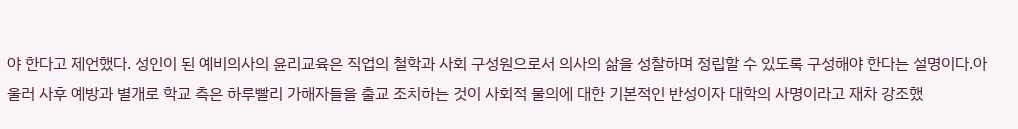야 한다고 제언했다. 성인이 된 예비의사의 윤리교육은 직업의 철학과 사회 구성원으로서 의사의 삶을 성찰하며 정립할 수 있도록 구성해야 한다는 설명이다.아울러 사후 예방과 별개로 학교 측은 하루빨리 가해자들을 출교 조치하는 것이 사회적 물의에 대한 기본적인 반성이자 대학의 사명이라고 재차 강조했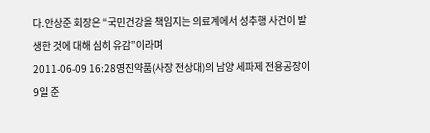다.안상준 회장은 “국민건강을 책임지는 의료계에서 성추행 사건이 발생한 것에 대해 심히 유감”이라며
2011-06-09 16:28영진약품(사장 전상대)의 남양 세파제 전용공장이 9일 준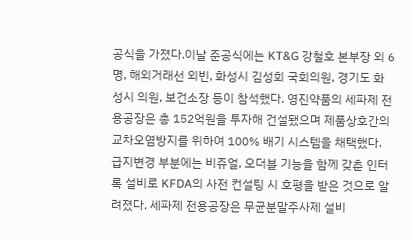공식을 가졌다.이날 준공식에는 KT&G 강철호 본부장 외 6명, 해외거래선 외빈, 화성시 김성회 국회의원, 경기도 화성시 의원, 보건소장 등이 참석했다. 영진약품의 세파제 전용공장은 총 152억원을 투자해 건설됐으며 제품상호간의 교차오염방지를 위하여 100% 배기 시스템을 채택했다. 급지변경 부분에는 비쥬얼, 오더블 기능을 함께 갖춘 인터록 설비로 KFDA의 사전 컨설팅 시 호평을 받은 것으로 알려졌다. 세파제 전용공장은 무균분말주사제 설비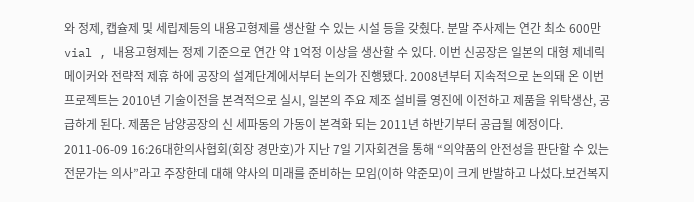와 정제, 캡슐제 및 세립제등의 내용고형제를 생산할 수 있는 시설 등을 갖췄다. 분말 주사제는 연간 최소 600만vial , 내용고형제는 정제 기준으로 연간 약 1억정 이상을 생산할 수 있다. 이번 신공장은 일본의 대형 제네릭 메이커와 전략적 제휴 하에 공장의 설계단계에서부터 논의가 진행됐다. 2008년부터 지속적으로 논의돼 온 이번 프로젝트는 2010년 기술이전을 본격적으로 실시, 일본의 주요 제조 설비를 영진에 이전하고 제품을 위탁생산, 공급하게 된다. 제품은 남양공장의 신 세파동의 가동이 본격화 되는 2011년 하반기부터 공급될 예정이다.
2011-06-09 16:26대한의사협회(회장 경만호)가 지난 7일 기자회견을 통해 “의약품의 안전성을 판단할 수 있는 전문가는 의사”라고 주장한데 대해 약사의 미래를 준비하는 모임(이하 약준모)이 크게 반발하고 나섰다.보건복지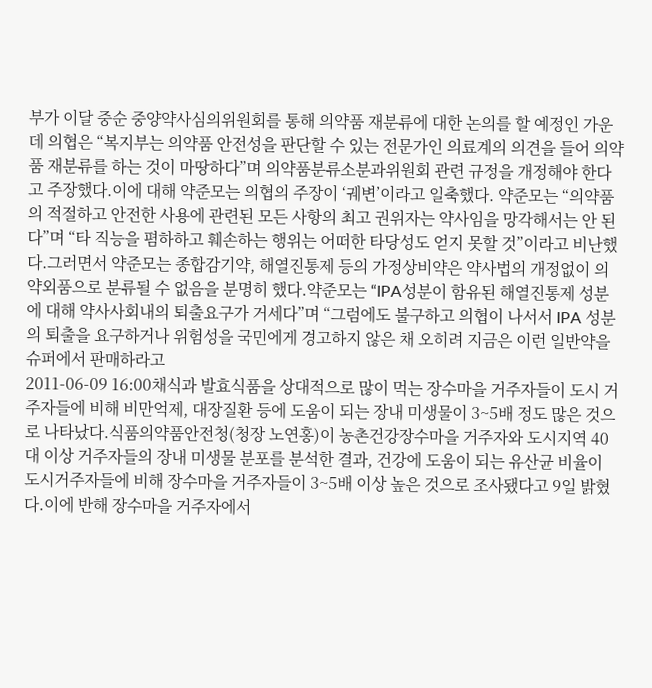부가 이달 중순 중양약사심의위원회를 통해 의약품 재분류에 대한 논의를 할 예정인 가운데 의협은 “복지부는 의약품 안전성을 판단할 수 있는 전문가인 의료계의 의견을 들어 의약품 재분류를 하는 것이 마땅하다”며 의약품분류소분과위원회 관련 규정을 개정해야 한다고 주장했다.이에 대해 약준모는 의협의 주장이 ‘궤변’이라고 일축했다. 약준모는 “의약품의 적절하고 안전한 사용에 관련된 모든 사항의 최고 권위자는 약사임을 망각해서는 안 된다”며 “타 직능을 폄하하고 훼손하는 행위는 어떠한 타당성도 얻지 못할 것”이라고 비난했다.그러면서 약준모는 종합감기약, 해열진통제 등의 가정상비약은 약사법의 개정없이 의약외품으로 분류될 수 없음을 분명히 했다.약준모는 “IPA성분이 함유된 해열진통제 성분에 대해 약사사회내의 퇴출요구가 거세다”며 “그럼에도 불구하고 의협이 나서서 IPA 성분의 퇴출을 요구하거나 위험성을 국민에게 경고하지 않은 채 오히려 지금은 이런 일반약을 슈퍼에서 판매하라고
2011-06-09 16:00채식과 발효식품을 상대적으로 많이 먹는 장수마을 거주자들이 도시 거주자들에 비해 비만억제, 대장질환 등에 도움이 되는 장내 미생물이 3~5배 정도 많은 것으로 나타났다.식품의약품안전청(청장 노연홍)이 농촌건강장수마을 거주자와 도시지역 40대 이상 거주자들의 장내 미생물 분포를 분석한 결과, 건강에 도움이 되는 유산균 비율이 도시거주자들에 비해 장수마을 거주자들이 3~5배 이상 높은 것으로 조사됐다고 9일 밝혔다.이에 반해 장수마을 거주자에서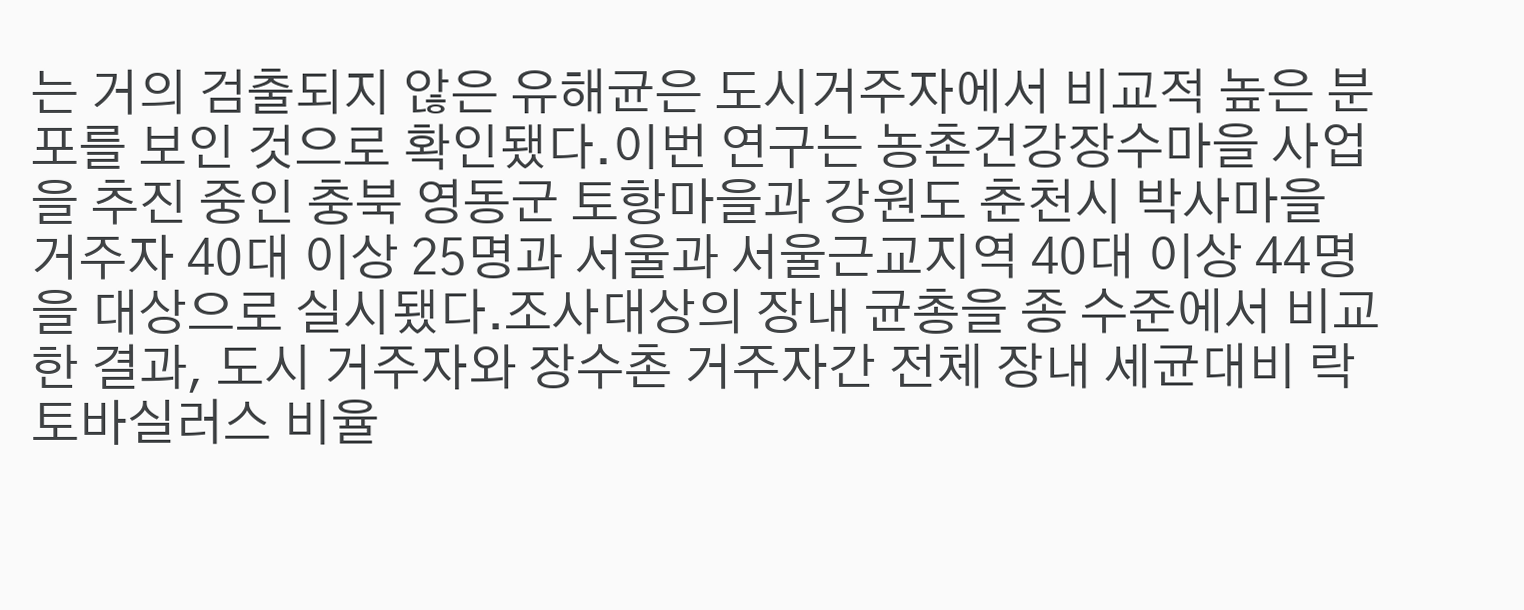는 거의 검출되지 않은 유해균은 도시거주자에서 비교적 높은 분포를 보인 것으로 확인됐다.이번 연구는 농촌건강장수마을 사업을 추진 중인 충북 영동군 토항마을과 강원도 춘천시 박사마을 거주자 40대 이상 25명과 서울과 서울근교지역 40대 이상 44명을 대상으로 실시됐다.조사대상의 장내 균총을 종 수준에서 비교한 결과, 도시 거주자와 장수촌 거주자간 전체 장내 세균대비 락토바실러스 비율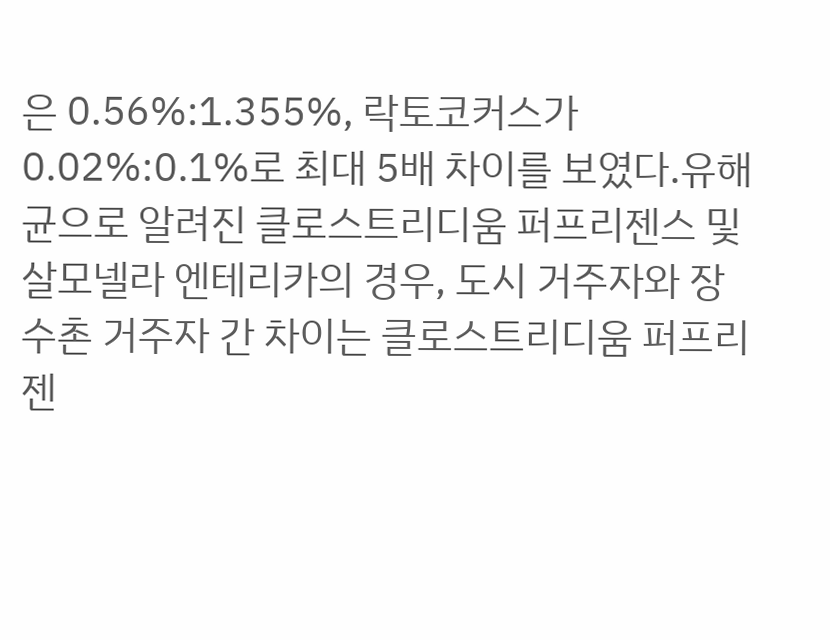은 0.56%:1.355%, 락토코커스가 0.02%:0.1%로 최대 5배 차이를 보였다.유해균으로 알려진 클로스트리디움 퍼프리젠스 및 살모넬라 엔테리카의 경우, 도시 거주자와 장수촌 거주자 간 차이는 클로스트리디움 퍼프리젠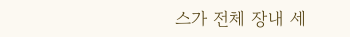스가 전체 장내 세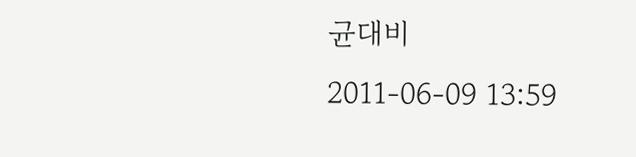균대비
2011-06-09 13:59